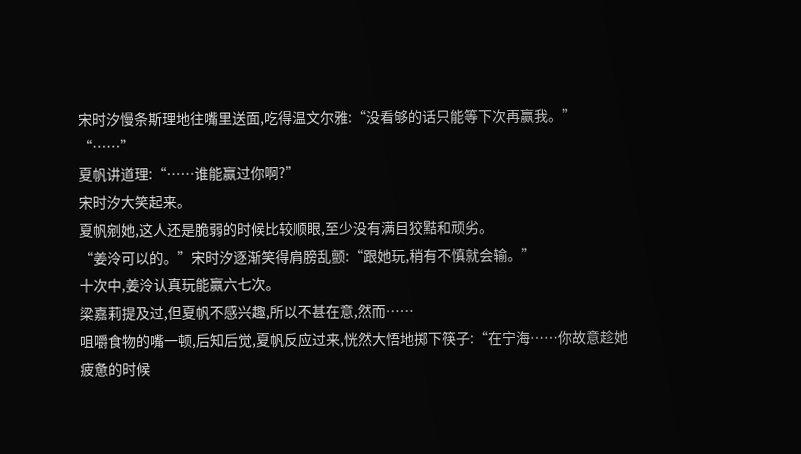宋时汐慢条斯理地往嘴里送面,吃得温文尔雅:“没看够的话只能等下次再赢我。”
“……”
夏帆讲道理:“……谁能赢过你啊?”
宋时汐大笑起来。
夏帆剜她,这人还是脆弱的时候比较顺眼,至少没有满目狡黠和顽劣。
“姜泠可以的。”宋时汐逐渐笑得肩膀乱颤:“跟她玩,稍有不慎就会输。”
十次中,姜泠认真玩能赢六七次。
梁嘉莉提及过,但夏帆不感兴趣,所以不甚在意,然而……
咀嚼食物的嘴一顿,后知后觉,夏帆反应过来,恍然大悟地掷下筷子:“在宁海……你故意趁她疲惫的时候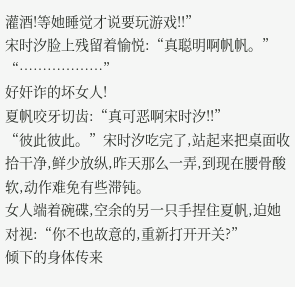灌酒!等她睡觉才说要玩游戏!!”
宋时汐脸上残留着愉悦:“真聪明啊帆帆。”
“………………”
好奸诈的坏女人!
夏帆咬牙切齿:“真可恶啊宋时汐!!”
“彼此彼此。”宋时汐吃完了,站起来把桌面收拾干净,鲜少放纵,昨天那么一弄,到现在腰骨酸软,动作难免有些滞钝。
女人端着碗碟,空余的另一只手捏住夏帆,迫她对视:“你不也故意的,重新打开开关?”
倾下的身体传来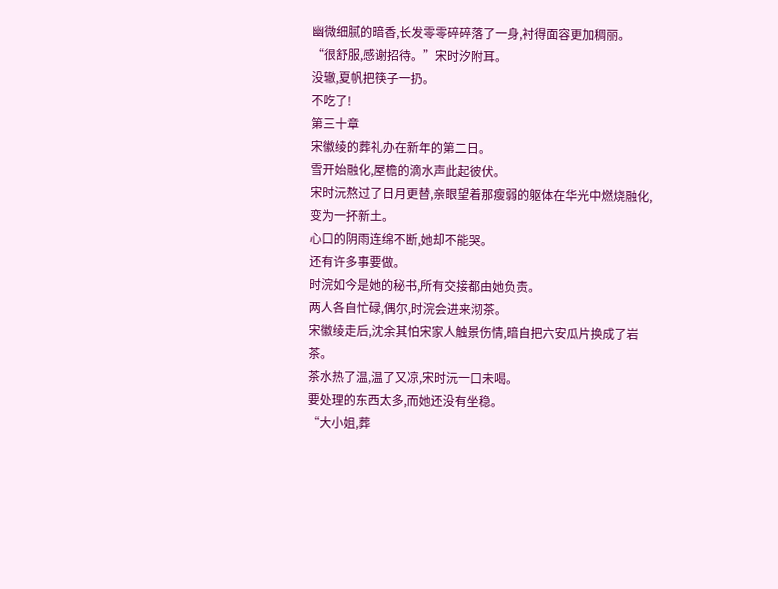幽微细腻的暗香,长发零零碎碎落了一身,衬得面容更加稠丽。
“很舒服,感谢招待。”宋时汐附耳。
没辙,夏帆把筷子一扔。
不吃了!
第三十章
宋徽绫的葬礼办在新年的第二日。
雪开始融化,屋檐的滴水声此起彼伏。
宋时沅熬过了日月更替,亲眼望着那瘦弱的躯体在华光中燃烧融化,变为一抔新土。
心口的阴雨连绵不断,她却不能哭。
还有许多事要做。
时浣如今是她的秘书,所有交接都由她负责。
两人各自忙碌,偶尔,时浣会进来沏茶。
宋徽绫走后,沈余其怕宋家人触景伤情,暗自把六安瓜片换成了岩茶。
茶水热了温,温了又凉,宋时沅一口未喝。
要处理的东西太多,而她还没有坐稳。
“大小姐,葬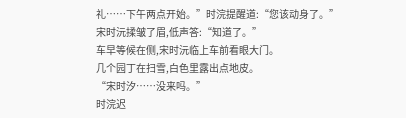礼……下午两点开始。”时浣提醒道:“您该动身了。”
宋时沅揉皱了眉,低声答:“知道了。”
车早等候在侧,宋时沅临上车前看眼大门。
几个园丁在扫雪,白色里露出点地皮。
“宋时汐……没来吗。”
时浣迟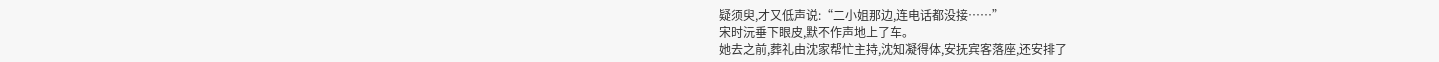疑须臾,才又低声说:“二小姐那边,连电话都没接……”
宋时沅垂下眼皮,默不作声地上了车。
她去之前,葬礼由沈家帮忙主持,沈知凝得体,安抚宾客落座,还安排了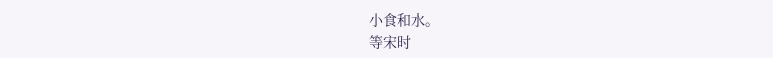小食和水。
等宋时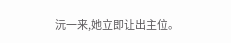沅一来,她立即让出主位。